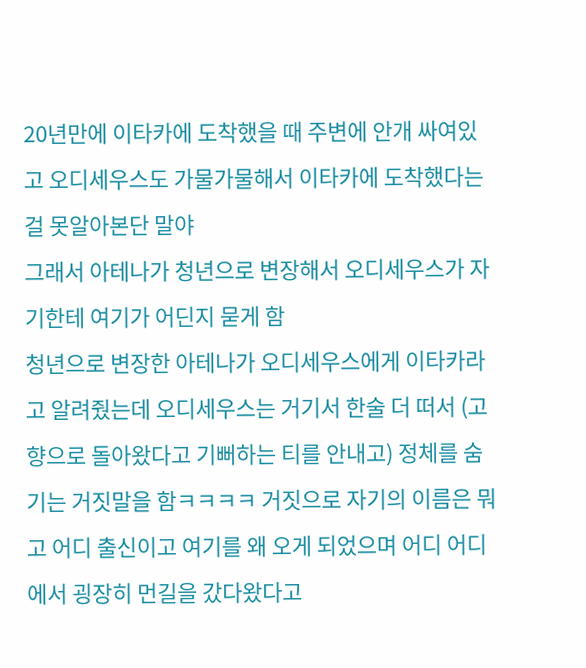20년만에 이타카에 도착했을 때 주변에 안개 싸여있고 오디세우스도 가물가물해서 이타카에 도착했다는 걸 못알아본단 말야
그래서 아테나가 청년으로 변장해서 오디세우스가 자기한테 여기가 어딘지 묻게 함
청년으로 변장한 아테나가 오디세우스에게 이타카라고 알려줬는데 오디세우스는 거기서 한술 더 떠서 (고향으로 돌아왔다고 기뻐하는 티를 안내고) 정체를 숨기는 거짓말을 함ㅋㅋㅋㅋ 거짓으로 자기의 이름은 뭐고 어디 출신이고 여기를 왜 오게 되었으며 어디 어디에서 굉장히 먼길을 갔다왔다고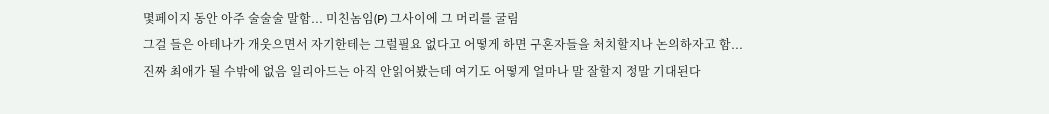몇페이지 동안 아주 술술술 말함... 미친놈임(P) 그사이에 그 머리를 굴림
그걸 들은 아테나가 개웃으면서 자기한테는 그럴필요 없다고 어떻게 하면 구혼자들을 처치할지나 논의하자고 함...
진짜 최애가 될 수밖에 없음 일리아드는 아직 안읽어봤는데 여기도 어떻게 얼마나 말 잘할지 정말 기대된다